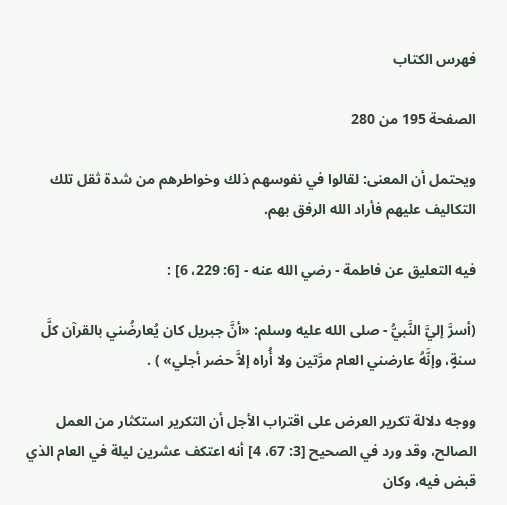فهرس الكتاب

الصفحة 195 من 280

ويحتمل أن المعنى: لقالوا في نفوسهم ذلك وخواطرهم من شدة ثقل تلك التكاليف عليهم فأراد الله الرفق بهم.

فيه التعليق عن فاطمة - رضي الله عنه - [6: 229، 6] :

(أسرَّ إليَّ النَّبيُّ - صلى الله عليه وسلم: «أنَّ جبريل كان يُعارضُني بالقرآن كلَّ سنةٍ، وإنَّهُ عارضني العام مرَّتين ولا أُراه إلاَّ حضر أجلي» ) .

ووجه دلالة تكرير العرض على اقتراب الأجل أن التكرير استكثار من العمل الصالح، وقد ورد في الصحيح [3: 67، 4] أنه اعتكف عشرين ليلة في العام الذي قبض فيه، وكان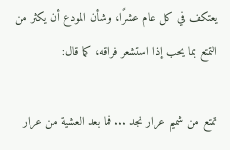يعتكف في كل عام عشرًا، وشأن المودع أن يكثر من التمتع بما يحب إذا استشعر فراقه، كما قال:

تمتع من شميم عرار نجد ... فما بعد العشية من عرار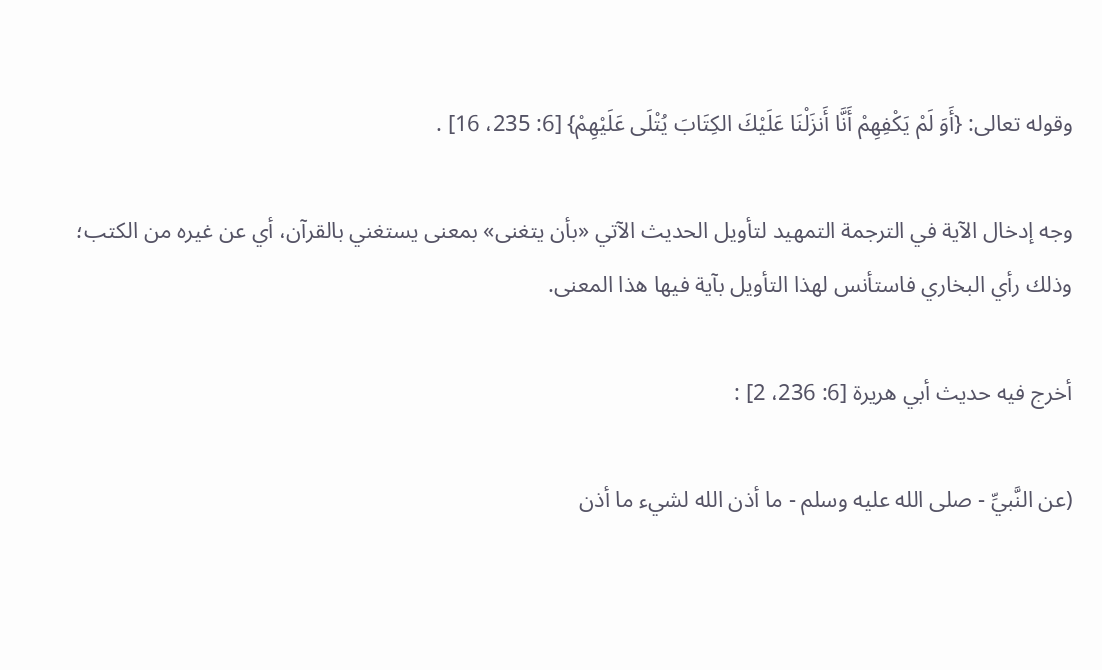وقوله تعالى: {أَوَ لَمْ يَكْفِهِمْ أَنَّا أَنزَلْنَا عَلَيْكَ الكِتَابَ يُتْلَى عَلَيْهِمْ} [6: 235، 16] .

وجه إدخال الآية في الترجمة التمهيد لتأويل الحديث الآتي «بأن يتغنى» بمعنى يستغني بالقرآن، أي عن غيره من الكتب؛ وذلك رأي البخاري فاستأنس لهذا التأويل بآية فيها هذا المعنى.

أخرج فيه حديث أبي هريرة [6: 236، 2] :

(عن النَّبيِّ - صلى الله عليه وسلم - ما أذن الله لشيء ما أذن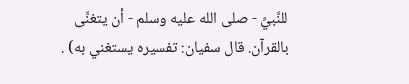للنَّبيِّ - صلى الله عليه وسلم - أن يتغنَّى بالقرآن. قال سفيان: تفسيره يستغني به) .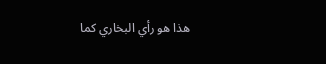هذا هو رأي البخاري كما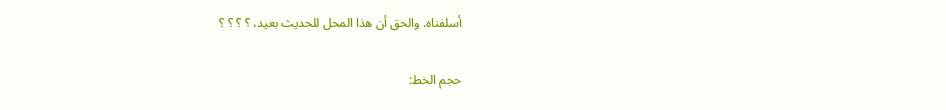أسلفناه. والحق أن هذا المحل للحديث بعيد، ؟ ؟ ؟ ؟

حجم الخط: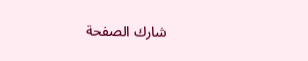شارك الصفحة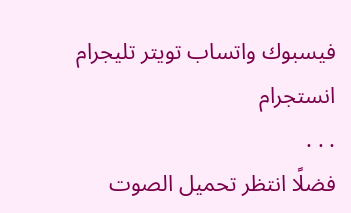فيسبوك واتساب تويتر تليجرام انستجرام
. . .
فضلًا انتظر تحميل الصوت